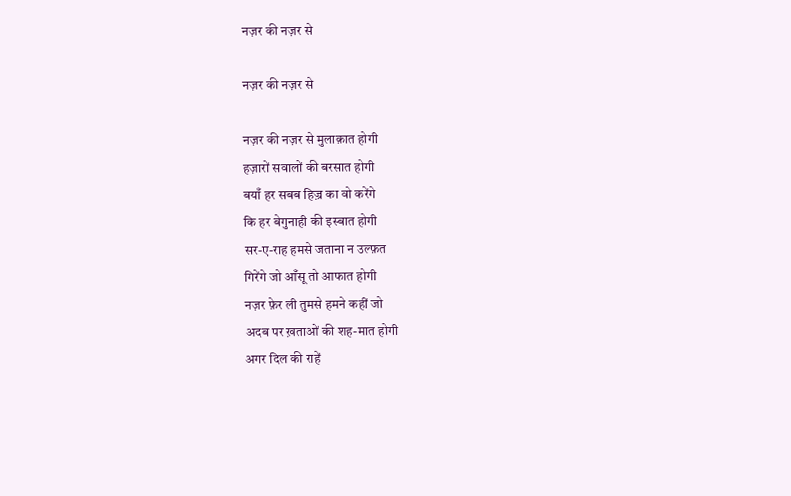नज़र की नज़र से

नज़र की नज़र से

नज़र की नज़र से मुलाक़ात होगी
हज़ारों सवालों की बरसात होगी
बयाँ हर सबब हिज़्र का वो करेंगे
कि हर बेगुनाही की इस्बात होगी
सर-ए-राह हमसे जताना न उल्फ़त
गिरेंगे जो आँसू तो आफात होगी
नज़र फ़ेर ली तुमसे हमने कहीं जो
अदब पर ख़ताओं की शह-मात होगी
अगर दिल की राहें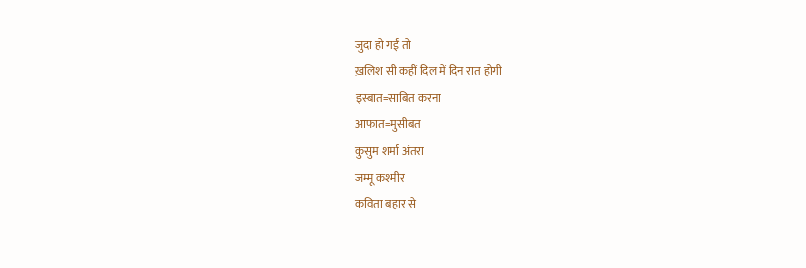जुदा हो गईं तो
ख़लिश सी कहीं दिल में दिन रात होगी
इस्बात=साबित करना
आफात=मुसीबत
कुसुम शर्मा अंतरा
जम्मू कश्मीर
कविता बहार से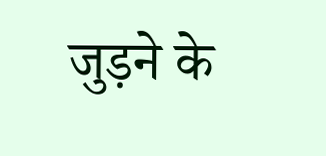जुड़ने के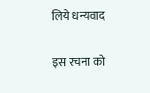लिये धन्यवाद

इस रचना को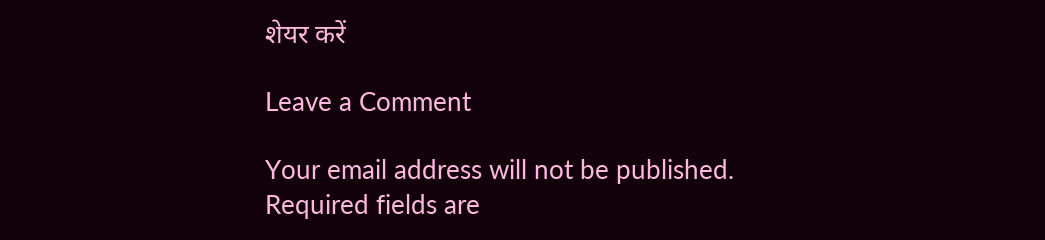शेयर करें

Leave a Comment

Your email address will not be published. Required fields are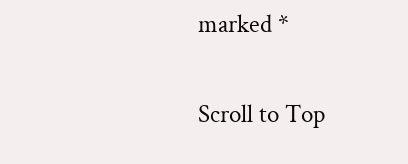marked *

Scroll to Top